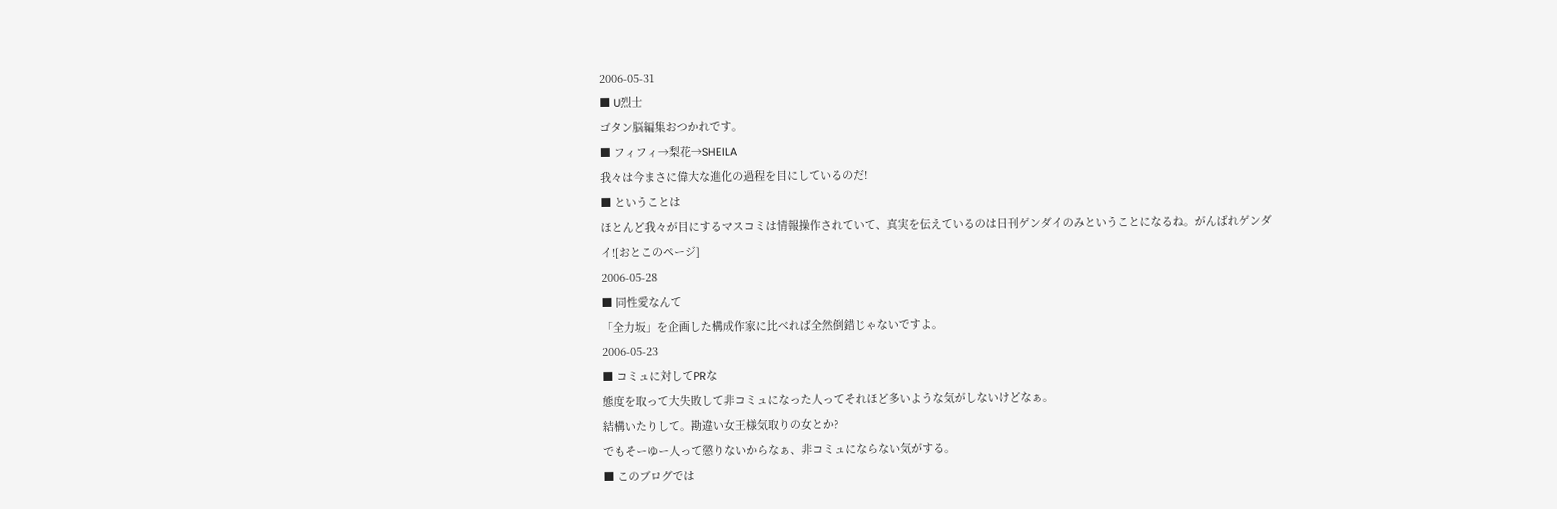2006-05-31
■ U烈士
ゴタン脳編集おつかれです。
■ フィフィ→梨花→SHEILA
我々は今まさに偉大な進化の過程を目にしているのだ!
■ ということは
ほとんど我々が目にするマスコミは情報操作されていて、真実を伝えているのは日刊ゲンダイのみということになるね。がんばれゲンダイ![おとこのページ]
2006-05-28
■ 同性愛なんて
「全力坂」を企画した構成作家に比べれば全然倒錯じゃないですよ。
2006-05-23
■ コミュに対してPRな
態度を取って大失敗して非コミュになった人ってそれほど多いような気がしないけどなぁ。
結構いたりして。勘違い女王様気取りの女とか?
でもそーゆー人って懲りないからなぁ、非コミュにならない気がする。
■ このブログでは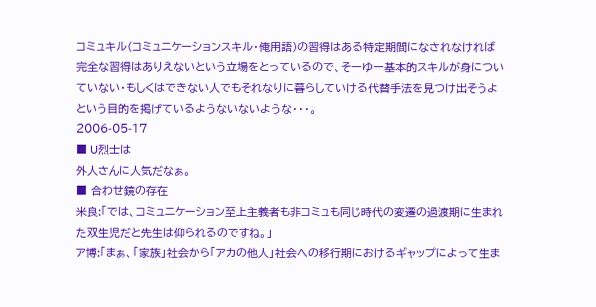コミュキル(コミュニケーションスキル・俺用語)の習得はある特定期間になされなければ完全な習得はありえないという立場をとっているので、そーゆー基本的スキルが身についていない・もしくはできない人でもそれなりに暮らしていける代替手法を見つけ出そうよという目的を掲げているようないないような・・・。
2006-05-17
■ U烈士は
外人さんに人気だなぁ。
■ 合わせ鏡の存在
米良:「では、コミュニケーション至上主義者も非コミュも同じ時代の変遷の過渡期に生まれた双生児だと先生は仰られるのですね。」
ア博:「まぁ、「家族」社会から「アカの他人」社会への移行期におけるギャップによって生ま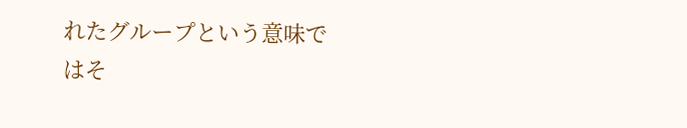れたグループという意味ではそ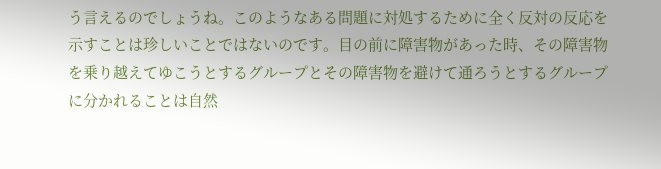う言えるのでしょうね。このようなある問題に対処するために全く反対の反応を示すことは珍しいことではないのです。目の前に障害物があった時、その障害物を乗り越えてゆこうとするグループとその障害物を避けて通ろうとするグループに分かれることは自然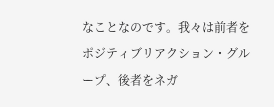なことなのです。我々は前者をポジティブリアクション・グループ、後者をネガ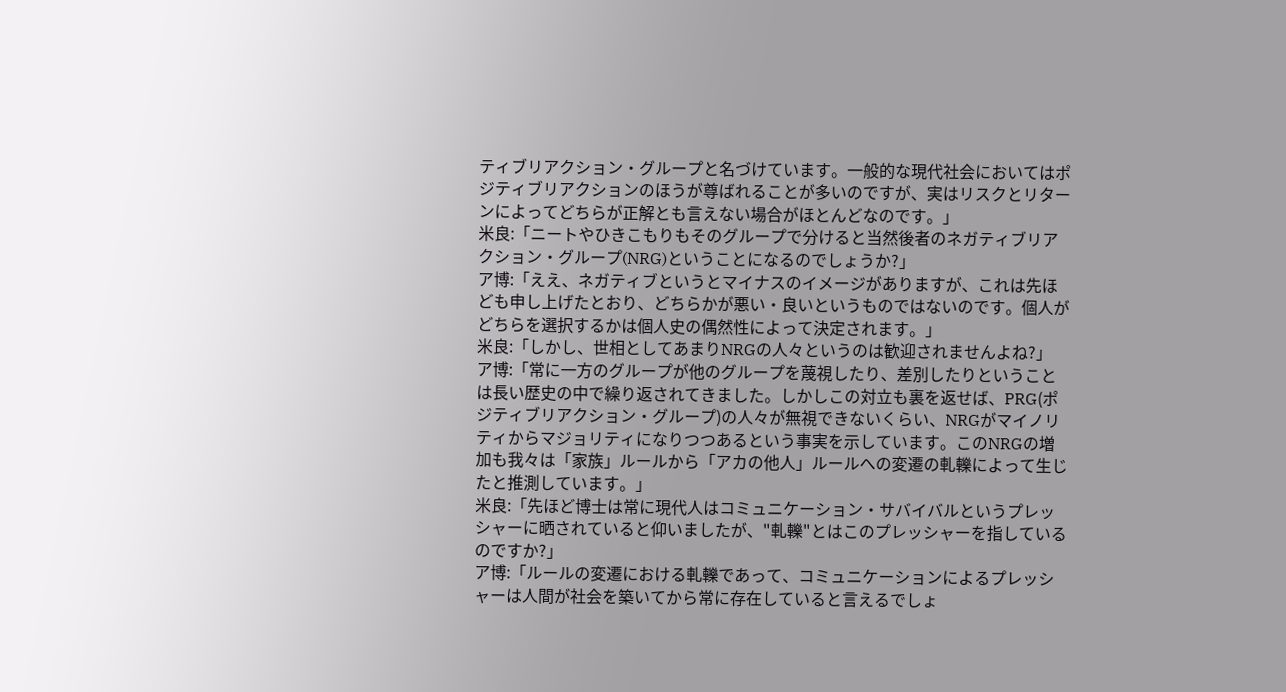ティブリアクション・グループと名づけています。一般的な現代社会においてはポジティブリアクションのほうが尊ばれることが多いのですが、実はリスクとリターンによってどちらが正解とも言えない場合がほとんどなのです。」
米良:「ニートやひきこもりもそのグループで分けると当然後者のネガティブリアクション・グループ(NRG)ということになるのでしょうか?」
ア博:「ええ、ネガティブというとマイナスのイメージがありますが、これは先ほども申し上げたとおり、どちらかが悪い・良いというものではないのです。個人がどちらを選択するかは個人史の偶然性によって決定されます。」
米良:「しかし、世相としてあまりNRGの人々というのは歓迎されませんよね?」
ア博:「常に一方のグループが他のグループを蔑視したり、差別したりということは長い歴史の中で繰り返されてきました。しかしこの対立も裏を返せば、PRG(ポジティブリアクション・グループ)の人々が無視できないくらい、NRGがマイノリティからマジョリティになりつつあるという事実を示しています。このNRGの増加も我々は「家族」ルールから「アカの他人」ルールへの変遷の軋轢によって生じたと推測しています。」
米良:「先ほど博士は常に現代人はコミュニケーション・サバイバルというプレッシャーに晒されていると仰いましたが、"軋轢"とはこのプレッシャーを指しているのですか?」
ア博:「ルールの変遷における軋轢であって、コミュニケーションによるプレッシャーは人間が社会を築いてから常に存在していると言えるでしょ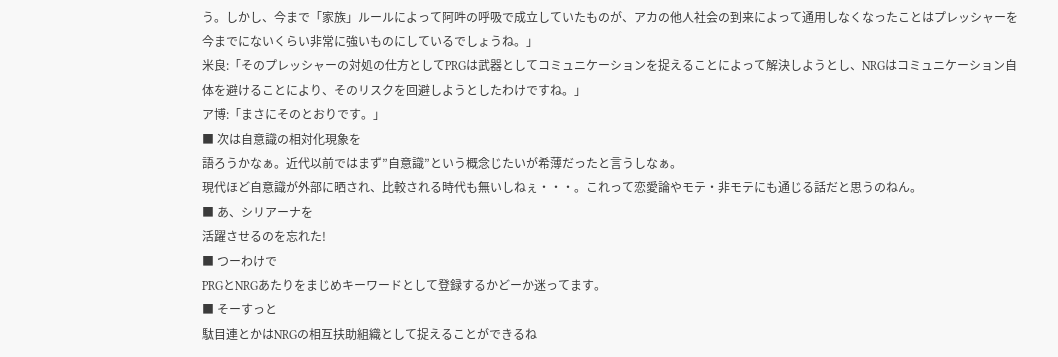う。しかし、今まで「家族」ルールによって阿吽の呼吸で成立していたものが、アカの他人社会の到来によって通用しなくなったことはプレッシャーを今までにないくらい非常に強いものにしているでしょうね。」
米良:「そのプレッシャーの対処の仕方としてPRGは武器としてコミュニケーションを捉えることによって解決しようとし、NRGはコミュニケーション自体を避けることにより、そのリスクを回避しようとしたわけですね。」
ア博:「まさにそのとおりです。」
■ 次は自意識の相対化現象を
語ろうかなぁ。近代以前ではまず”自意識”という概念じたいが希薄だったと言うしなぁ。
現代ほど自意識が外部に晒され、比較される時代も無いしねぇ・・・。これって恋愛論やモテ・非モテにも通じる話だと思うのねん。
■ あ、シリアーナを
活躍させるのを忘れた!
■ つーわけで
PRGとNRGあたりをまじめキーワードとして登録するかどーか迷ってます。
■ そーすっと
駄目連とかはNRGの相互扶助組織として捉えることができるね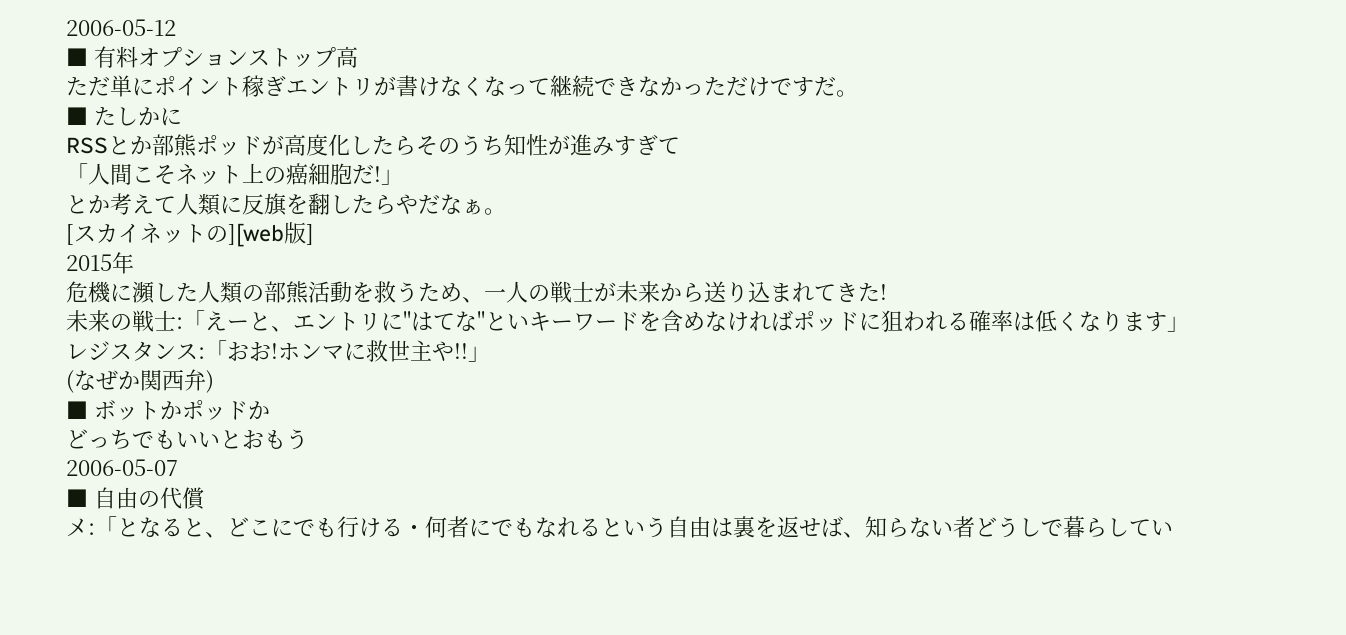2006-05-12
■ 有料オプションストップ高
ただ単にポイント稼ぎエントリが書けなくなって継続できなかっただけですだ。
■ たしかに
RSSとか部熊ポッドが高度化したらそのうち知性が進みすぎて
「人間こそネット上の癌細胞だ!」
とか考えて人類に反旗を翻したらやだなぁ。
[スカイネットの][web版]
2015年
危機に瀕した人類の部熊活動を救うため、一人の戦士が未来から送り込まれてきた!
未来の戦士:「えーと、エントリに"はてな"といキーワードを含めなければポッドに狙われる確率は低くなります」
レジスタンス:「おお!ホンマに救世主や!!」
(なぜか関西弁)
■ ボットかポッドか
どっちでもいいとおもう
2006-05-07
■ 自由の代償
メ:「となると、どこにでも行ける・何者にでもなれるという自由は裏を返せば、知らない者どうしで暮らしてい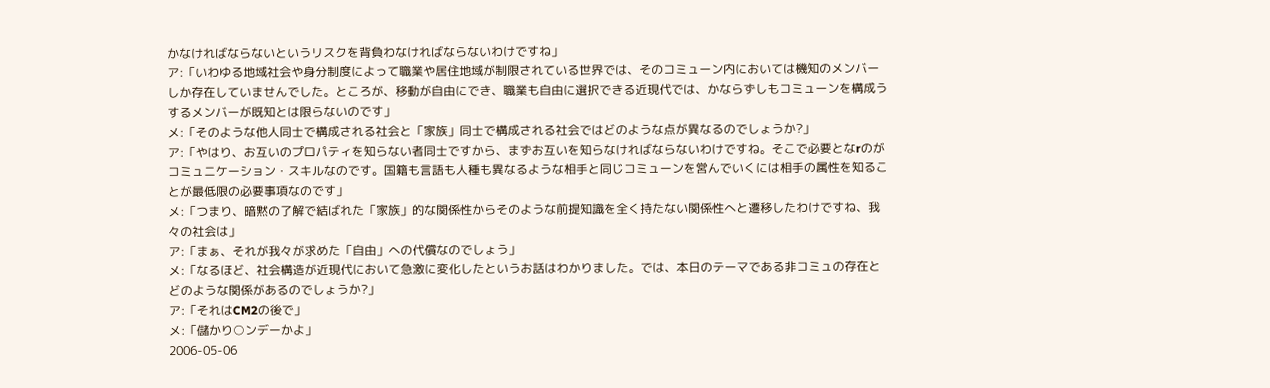かなければならないというリスクを背負わなければならないわけですね」
ア:「いわゆる地域社会や身分制度によって職業や居住地域が制限されている世界では、そのコミューン内においては機知のメンバーしか存在していませんでした。ところが、移動が自由にでき、職業も自由に選択できる近現代では、かならずしもコミューンを構成うするメンバーが既知とは限らないのです」
メ:「そのような他人同士で構成される社会と「家族」同士で構成される社会ではどのような点が異なるのでしょうか?」
ア:「やはり、お互いのプロパティを知らない者同士ですから、まずお互いを知らなければならないわけですね。そこで必要となrのがコミュニケーション・スキルなのです。国籍も言語も人種も異なるような相手と同じコミューンを営んでいくには相手の属性を知ることが最低限の必要事項なのです」
メ:「つまり、暗黙の了解で結ばれた「家族」的な関係性からそのような前提知識を全く持たない関係性へと遷移したわけですね、我々の社会は」
ア:「まぁ、それが我々が求めた「自由」への代償なのでしょう」
メ:「なるほど、社会構造が近現代において急激に変化したというお話はわかりました。では、本日のテーマである非コミュの存在とどのような関係があるのでしょうか?」
ア:「それはCM2の後で」
メ:「儲かり○ンデーかよ」
2006-05-06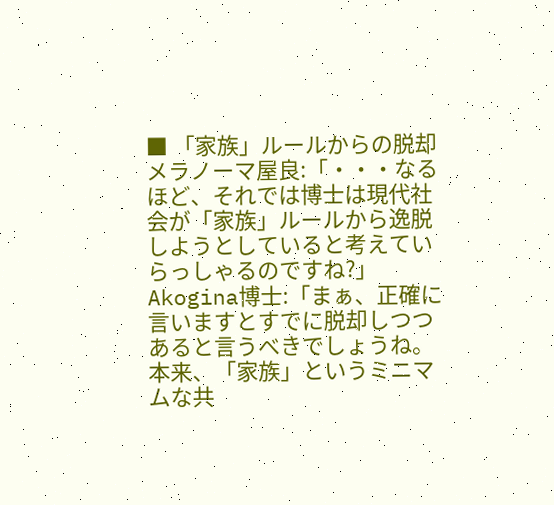■ 「家族」ルールからの脱却
メラノーマ屋良:「・・・なるほど、それでは博士は現代社会が「家族」ルールから逸脱しようとしていると考えていらっしゃるのですね?」
Akogina博士:「まぁ、正確に言いますとすでに脱却しつつあると言うべきでしょうね。本来、「家族」というミニマムな共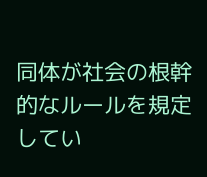同体が社会の根幹的なルールを規定してい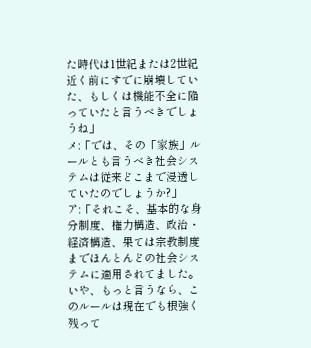た時代は1世紀または2世紀近く前にすでに崩壊していた、もしくは機能不全に陥っていたと言うべきでしょうね」
メ:「では、その「家族」ルールとも言うべき社会システムは従来どこまで浸透していたのでしょうか?」
ア:「それこそ、基本的な身分制度、権力構造、政治・経済構造、果ては宗教制度までほんとんどの社会システムに適用されてました。いや、もっと言うなら、このルールは現在でも根強く残って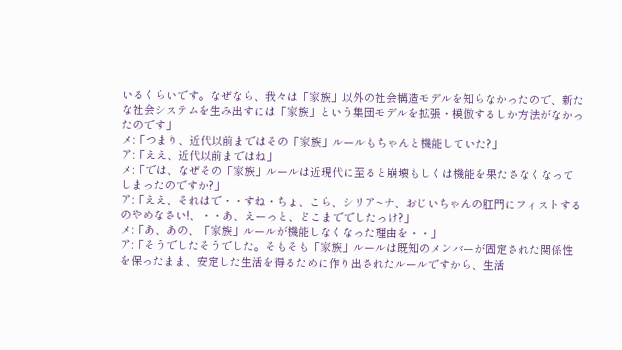いるくらいです。なぜなら、我々は「家族」以外の社会構造モデルを知らなかったので、新たな社会システムを生み出すには「家族」という集団モデルを拡張・模倣するしか方法がなかったのです」
メ:「つまり、近代以前まではその「家族」ルールもちゃんと機能していた?」
ア:「ええ、近代以前まではね」
メ:「では、なぜその「家族」ルールは近現代に至ると崩壊もしくは機能を果たさなくなってしまったのですか?」
ア:「ええ、それはで・・すね・ちょ、こら、シリア~ナ、おじいちゃんの肛門にフィストするのやめなさい!、・・あ、えーっと、どこまででしたっけ?」
メ:「あ、あの、「家族」ルールが機能しなくなった理由を・・」
ア:「そうでしたそうでした。そもそも「家族」ルールは既知のメンバーが固定された関係性を保ったまま、安定した生活を得るために作り出されたルールですから、生活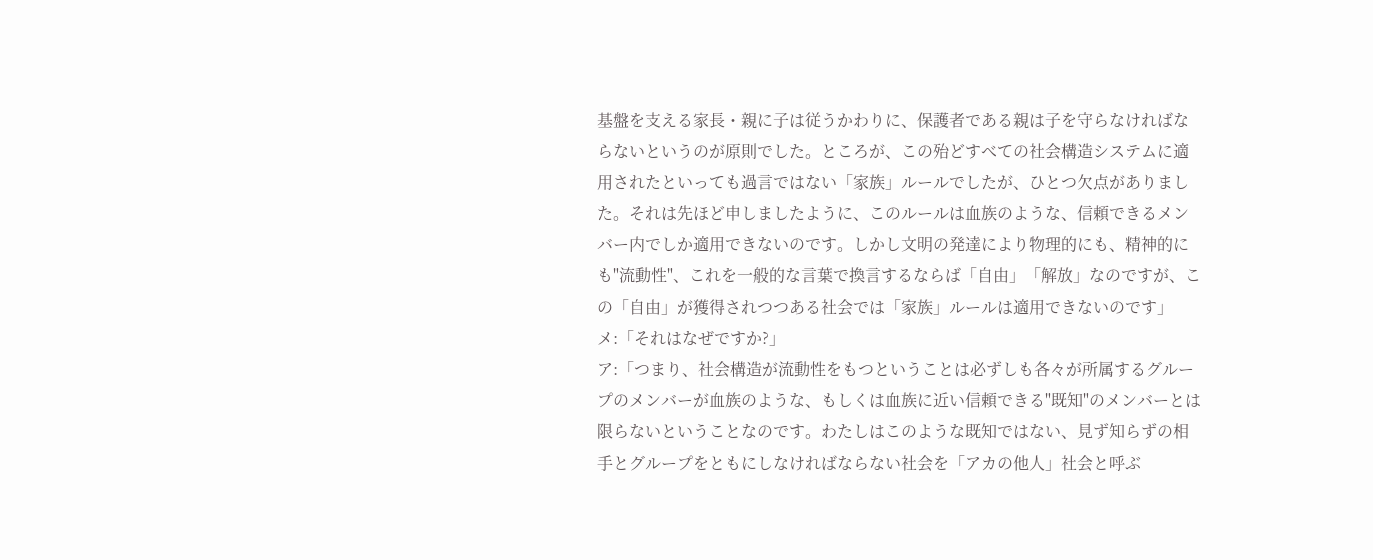基盤を支える家長・親に子は従うかわりに、保護者である親は子を守らなければならないというのが原則でした。ところが、この殆どすべての社会構造システムに適用されたといっても過言ではない「家族」ルールでしたが、ひとつ欠点がありました。それは先ほど申しましたように、このルールは血族のような、信頼できるメンバー内でしか適用できないのです。しかし文明の発達により物理的にも、精神的にも"流動性"、これを一般的な言葉で換言するならば「自由」「解放」なのですが、この「自由」が獲得されつつある社会では「家族」ルールは適用できないのです」
メ:「それはなぜですか?」
ア:「つまり、社会構造が流動性をもつということは必ずしも各々が所属するグループのメンバーが血族のような、もしくは血族に近い信頼できる"既知"のメンバーとは限らないということなのです。わたしはこのような既知ではない、見ず知らずの相手とグループをともにしなければならない社会を「アカの他人」社会と呼ぶ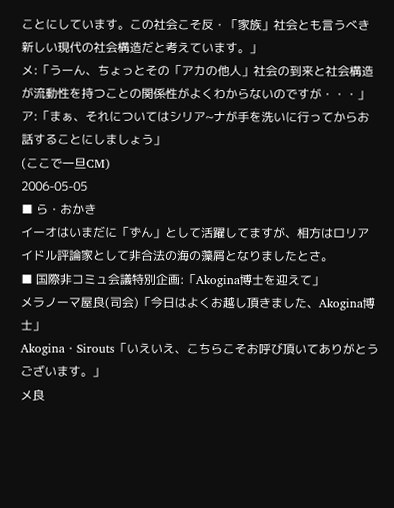ことにしています。この社会こそ反・「家族」社会とも言うべき新しい現代の社会構造だと考えています。」
メ:「うーん、ちょっとその「アカの他人」社会の到来と社会構造が流動性を持つことの関係性がよくわからないのですが・・・」
ア:「まぁ、それについてはシリア~ナが手を洗いに行ってからお話することにしましょう」
(ここで一旦CM)
2006-05-05
■ ら・おかき
イーオはいまだに「ずん」として活躍してますが、相方はロリアイドル評論家として非合法の海の藻屑となりましたとさ。
■ 国際非コミュ会議特別企画:「Akogina博士を迎えて」
メラノーマ屋良(司会)「今日はよくお越し頂きました、Akogina博士」
Akogina・Sirouts「いえいえ、こちらこそお呼び頂いてありがとうございます。」
メ良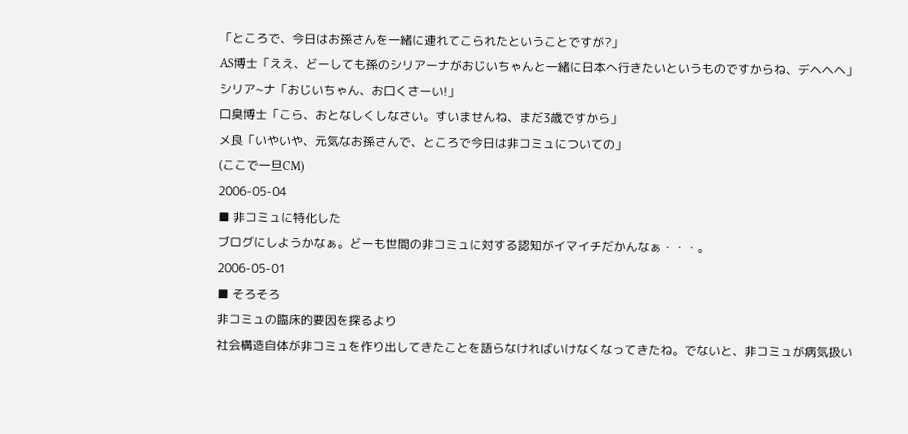「ところで、今日はお孫さんを一緒に連れてこられたということですが?」
AS博士「ええ、どーしても孫のシリアーナがおじいちゃんと一緒に日本へ行きたいというものですからね、デヘヘヘ」
シリア~ナ「おじいちゃん、お口くさーい!」
口臭博士「こら、おとなしくしなさい。すいませんね、まだ3歳ですから」
メ良「いやいや、元気なお孫さんで、ところで今日は非コミュについての」
(ここで一旦CM)
2006-05-04
■ 非コミュに特化した
ブログにしようかなぁ。どーも世間の非コミュに対する認知がイマイチだかんなぁ・・・。
2006-05-01
■ そろそろ
非コミュの臨床的要因を探るより
社会構造自体が非コミュを作り出してきたことを語らなければいけなくなってきたね。でないと、非コミュが病気扱い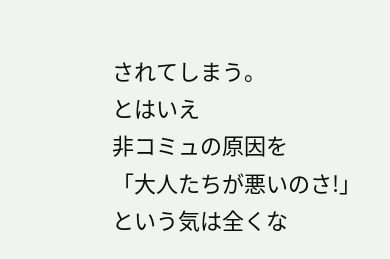されてしまう。
とはいえ
非コミュの原因を
「大人たちが悪いのさ!」
という気は全くな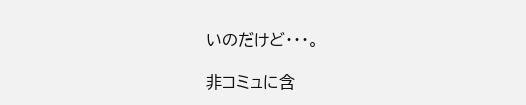いのだけど・・・。

非コミュに含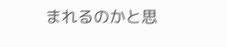まれるのかと思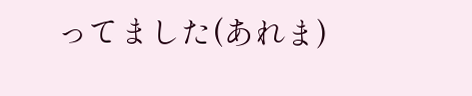ってました(あれま)